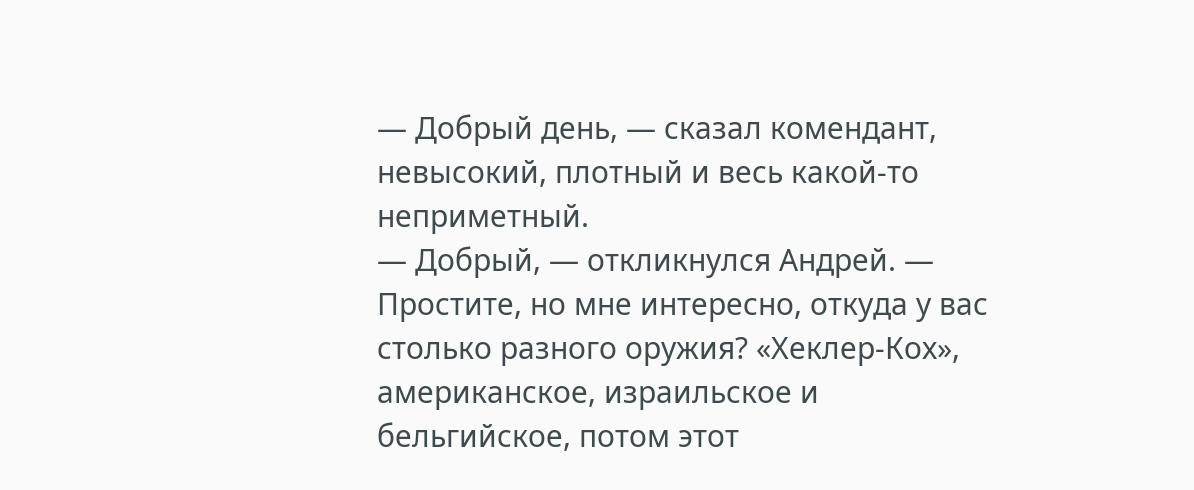— Добрый день, — сказал комендант, невысокий, плотный и весь какой-то неприметный.
— Добрый, — откликнулся Андрей. — Простите, но мне интересно, откуда у вас столько разного оружия? «Хеклер-Кох», американское, израильское и бельгийское, потом этот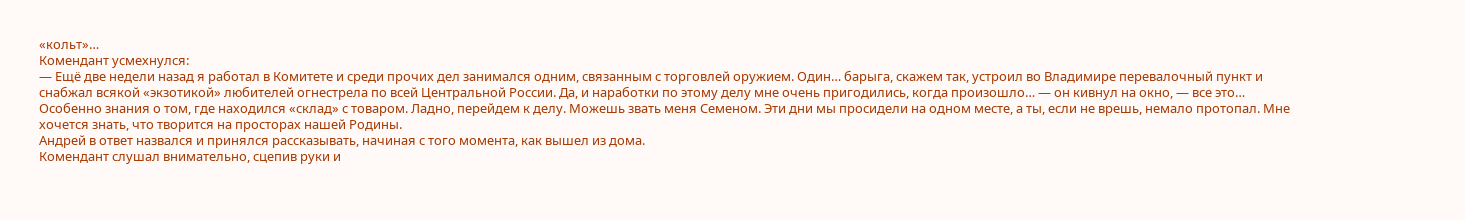«кольт»…
Комендант усмехнулся:
— Ещё две недели назад я работал в Комитете и среди прочих дел занимался одним, связанным с торговлей оружием. Один… барыга, скажем так, устроил во Владимире перевалочный пункт и снабжал всякой «экзотикой» любителей огнестрела по всей Центральной России. Да, и наработки по этому делу мне очень пригодились, когда произошло… — он кивнул на окно, — все это… Особенно знания о том, где находился «склад» с товаром. Ладно, перейдем к делу. Можешь звать меня Семеном. Эти дни мы просидели на одном месте, а ты, если не врешь, немало протопал. Мне хочется знать, что творится на просторах нашей Родины.
Андрей в ответ назвался и принялся рассказывать, начиная с того момента, как вышел из дома.
Комендант слушал внимательно, сцепив руки и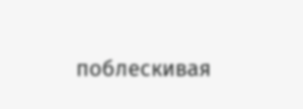поблескивая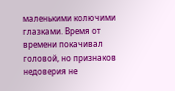маленькими колючими глазками. Время от времени покачивал головой, но признаков недоверия не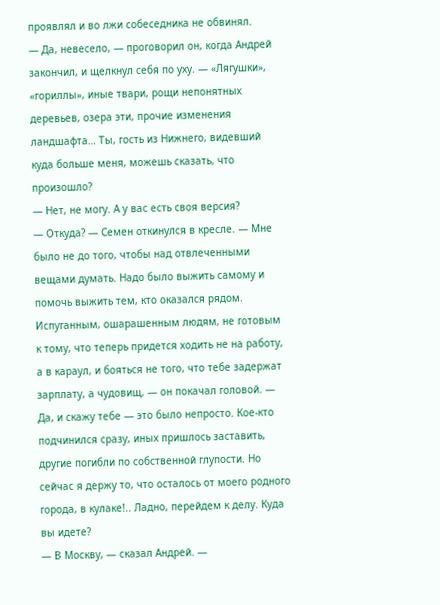проявлял и во лжи собеседника не обвинял.
— Да, невесело, — проговорил он, когда Андрей закончил, и щелкнул себя по уху. — «Лягушки», «гориллы», иные твари, рощи непонятных деревьев, озера эти, прочие изменения ландшафта… Ты, гость из Нижнего, видевший куда больше меня, можешь сказать, что произошло?
— Нет, не могу. А у вас есть своя версия?
— Откуда? — Семен откинулся в кресле. — Мне было не до того, чтобы над отвлеченными вещами думать. Надо было выжить самому и помочь выжить тем, кто оказался рядом. Испуганным, ошарашенным людям, не готовым к тому, что теперь придется ходить не на работу, а в караул, и бояться не того, что тебе задержат зарплату, а чудовищ, — он покачал головой. — Да, и скажу тебе — это было непросто. Кое-кто подчинился сразу, иных пришлось заставить, другие погибли по собственной глупости. Но сейчас я держу то, что осталось от моего родного города, в кулаке!.. Ладно, перейдем к делу. Куда вы идете?
— В Москву, — сказал Андрей. —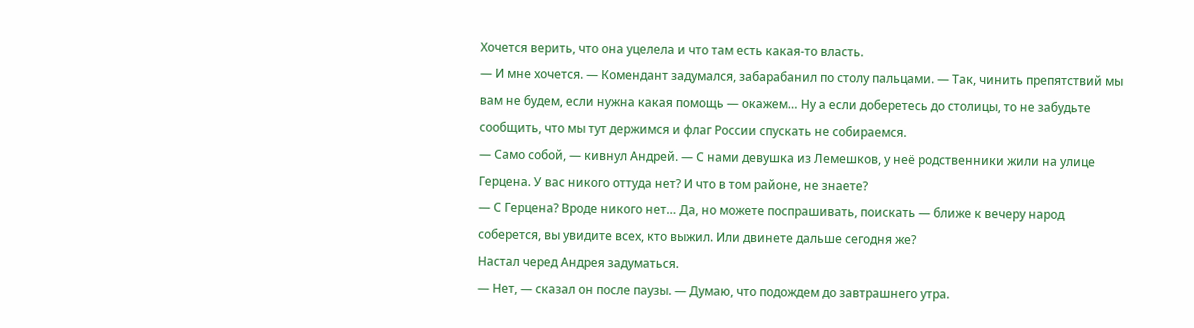Хочется верить, что она уцелела и что там есть какая-то власть.
— И мне хочется. — Комендант задумался, забарабанил по столу пальцами. — Так, чинить препятствий мы вам не будем, если нужна какая помощь — окажем… Ну а если доберетесь до столицы, то не забудьте сообщить, что мы тут держимся и флаг России спускать не собираемся.
— Само собой, — кивнул Андрей. — С нами девушка из Лемешков, у неё родственники жили на улице Герцена. У вас никого оттуда нет? И что в том районе, не знаете?
— С Герцена? Вроде никого нет… Да, но можете поспрашивать, поискать — ближе к вечеру народ соберется, вы увидите всех, кто выжил. Или двинете дальше сегодня же?
Настал черед Андрея задуматься.
— Нет, — сказал он после паузы. — Думаю, что подождем до завтрашнего утра.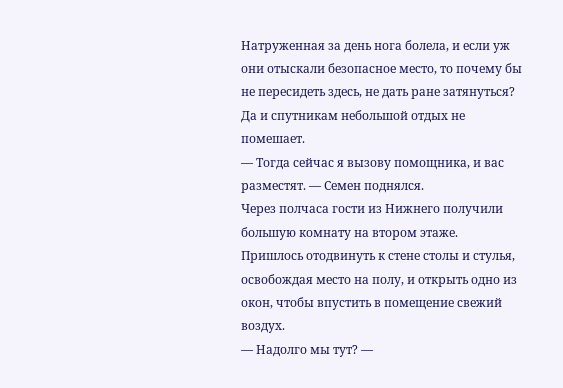Натруженная за день нога болела, и если уж они отыскали безопасное место, то почему бы не пересидеть здесь, не дать ране затянуться? Да и спутникам небольшой отдых не помешает.
— Тогда сейчас я вызову помощника, и вас разместят. — Семен поднялся.
Через полчаса гости из Нижнего получили большую комнату на втором этаже. Пришлось отодвинуть к стене столы и стулья, освобождая место на полу, и открыть одно из окон, чтобы впустить в помещение свежий воздух.
— Надолго мы тут? —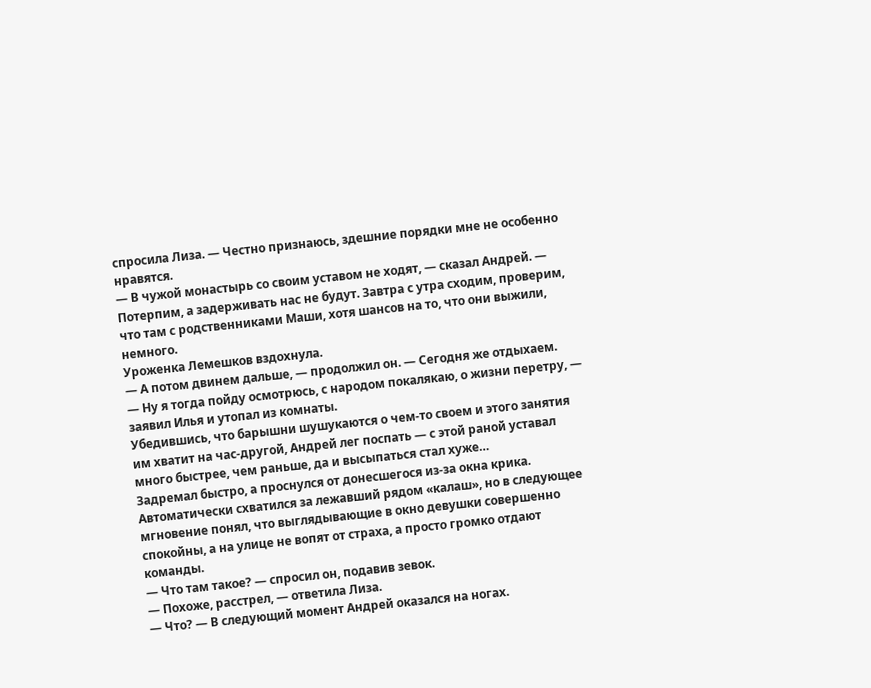спросила Лиза. — Честно признаюсь, здешние порядки мне не особенно нравятся.
— В чужой монастырь со своим уставом не ходят, — сказал Андрей. — Потерпим, а задерживать нас не будут. Завтра с утра сходим, проверим, что там с родственниками Маши, хотя шансов на то, что они выжили, немного.
Уроженка Лемешков вздохнула.
— А потом двинем дальше, — продолжил он. — Сегодня же отдыхаем.
— Ну я тогда пойду осмотрюсь, с народом покалякаю, о жизни перетру, — заявил Илья и утопал из комнаты.
Убедившись, что барышни шушукаются о чем-то своем и этого занятия им хватит на час-другой, Андрей лег поспать — с этой раной уставал много быстрее, чем раньше, да и высыпаться стал хуже…
Задремал быстро, а проснулся от донесшегося из-за окна крика.
Автоматически схватился за лежавший рядом «калаш», но в следующее мгновение понял, что выглядывающие в окно девушки совершенно спокойны, а на улице не вопят от страха, а просто громко отдают команды.
— Что там такое? — спросил он, подавив зевок.
— Похоже, расстрел, — ответила Лиза.
— Что? — В следующий момент Андрей оказался на ногах.